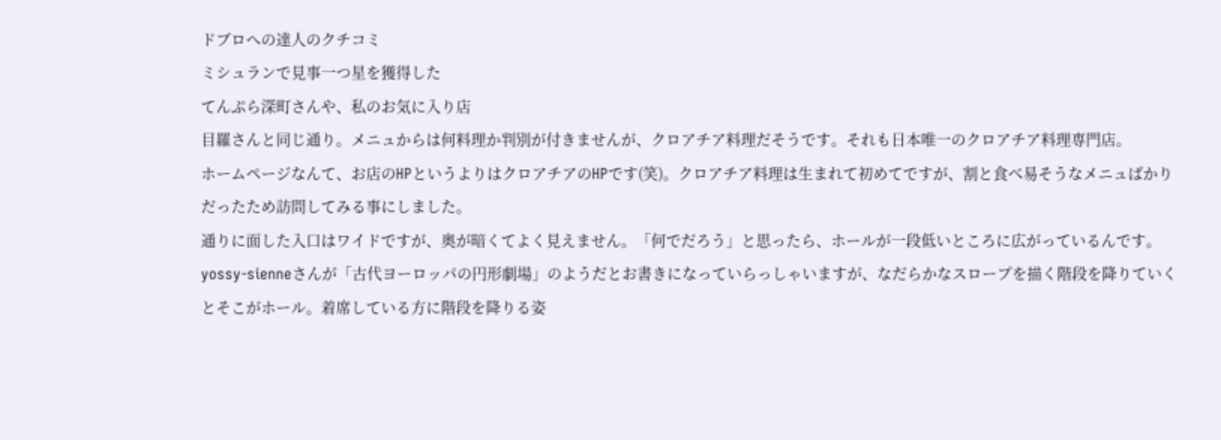ドブロへの達人のクチコミ
ミシュランで見事一つ星を獲得した
てんぷら深町さんや、私のお気に入り店
目羅さんと同じ通り。メニュからは何料理か判別が付きませんが、クロアチア料理だそうです。それも日本唯一のクロアチア料理専門店。
ホームページなんて、お店のHPというよりはクロアチアのHPです(笑)。クロアチア料理は生まれて初めてですが、割と食べ易そうなメニュばかりだったため訪問してみる事にしました。
通りに面した入口はワイドですが、奥が暗くてよく見えません。「何でだろう」と思ったら、ホールが一段低いところに広がっているんです。yossy-sienneさんが「古代ヨーロッパの円形劇場」のようだとお書きになっていらっしゃいますが、なだらかなスロープを描く階段を降りていくとそこがホール。着席している方に階段を降りる姿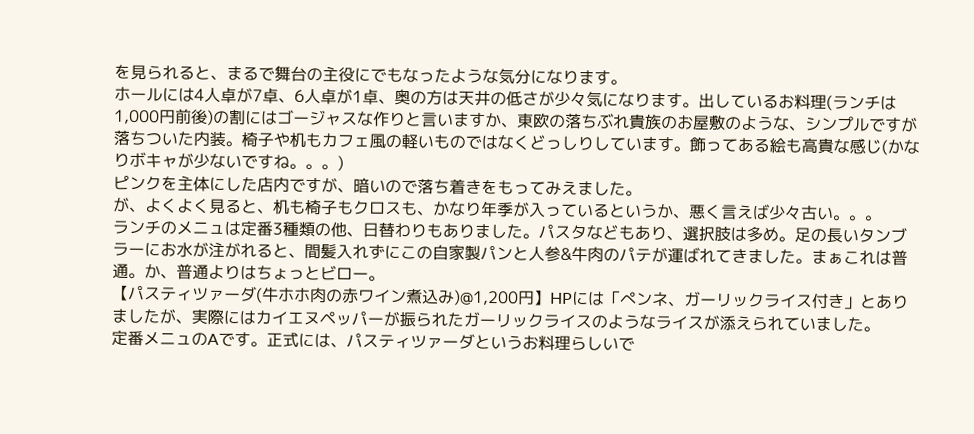を見られると、まるで舞台の主役にでもなったような気分になります。
ホールには4人卓が7卓、6人卓が1卓、奥の方は天井の低さが少々気になります。出しているお料理(ランチは1,000円前後)の割にはゴージャスな作りと言いますか、東欧の落ちぶれ貴族のお屋敷のような、シンプルですが落ちついた内装。椅子や机もカフェ風の軽いものではなくどっしりしています。飾ってある絵も高貴な感じ(かなりボキャが少ないですね。。。)
ピンクを主体にした店内ですが、暗いので落ち着きをもってみえました。
が、よくよく見ると、机も椅子もクロスも、かなり年季が入っているというか、悪く言えば少々古い。。。
ランチのメニュは定番3種類の他、日替わりもありました。パスタなどもあり、選択肢は多め。足の長いタンブラーにお水が注がれると、間髪入れずにこの自家製パンと人参&牛肉のパテが運ばれてきました。まぁこれは普通。か、普通よりはちょっとビロー。
【パスティツァーダ(牛ホホ肉の赤ワイン煮込み)@1,200円】HPには「ぺンネ、ガーリックライス付き」とありましたが、実際にはカイエヌペッパーが振られたガーリックライスのようなライスが添えられていました。
定番メニュのAです。正式には、パスティツァーダというお料理らしいで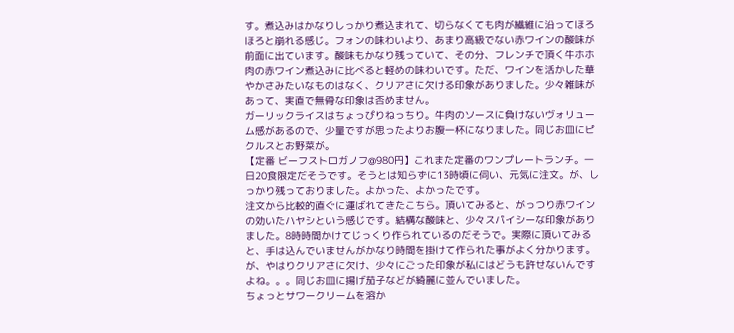す。煮込みはかなりしっかり煮込まれて、切らなくても肉が繊維に沿ってほろほろと崩れる感じ。フォンの味わいより、あまり高級でない赤ワインの酸味が前面に出ています。酸味もかなり残っていて、その分、フレンチで頂く牛ホホ肉の赤ワイン煮込みに比べると軽めの味わいです。ただ、ワインを活かした華やかさみたいなものはなく、クリアさに欠ける印象がありました。少々雑味があって、実直で無骨な印象は否めません。
ガーリックライスはちょっぴりねっちり。牛肉のソースに負けないヴォリューム感があるので、少量ですが思ったよりお腹一杯になりました。同じお皿にピクルスとお野菜が。
【定番 ビーフストロガノフ@980円】これまた定番のワンプレートランチ。一日20食限定だそうです。そうとは知らずに13時頃に伺い、元気に注文。が、しっかり残っておりました。よかった、よかったです。
注文から比較的直ぐに運ばれてきたこちら。頂いてみると、がっつり赤ワインの効いたハヤシという感じです。結構な酸味と、少々スパイシーな印象がありました。8時時間かけてじっくり作られているのだそうで。実際に頂いてみると、手は込んでいませんがかなり時間を掛けて作られた事がよく分かります。が、やはりクリアさに欠け、少々にごった印象が私にはどうも許せないんですよね。。。同じお皿に揚げ茄子などが綺麗に並んでいました。
ちょっとサワークリームを溶か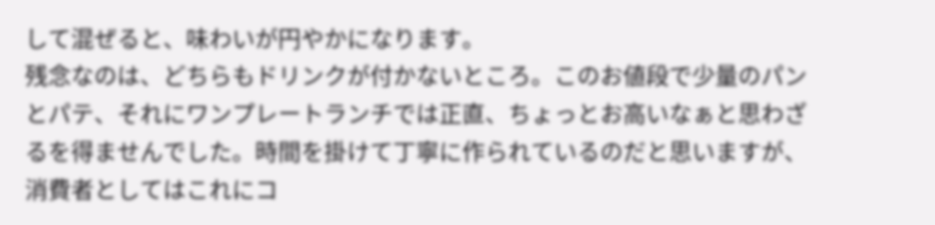して混ぜると、味わいが円やかになります。
残念なのは、どちらもドリンクが付かないところ。このお値段で少量のパンとパテ、それにワンプレートランチでは正直、ちょっとお高いなぁと思わざるを得ませんでした。時間を掛けて丁寧に作られているのだと思いますが、消費者としてはこれにコ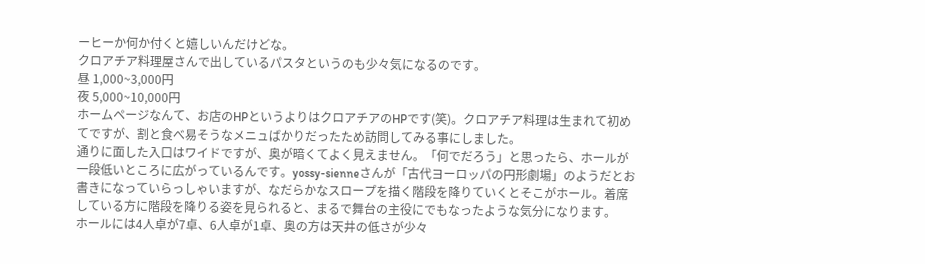ーヒーか何か付くと嬉しいんだけどな。
クロアチア料理屋さんで出しているパスタというのも少々気になるのです。
昼 1,000~3,000円
夜 5,000~10,000円
ホームページなんて、お店のHPというよりはクロアチアのHPです(笑)。クロアチア料理は生まれて初めてですが、割と食べ易そうなメニュばかりだったため訪問してみる事にしました。
通りに面した入口はワイドですが、奥が暗くてよく見えません。「何でだろう」と思ったら、ホールが一段低いところに広がっているんです。yossy-sienneさんが「古代ヨーロッパの円形劇場」のようだとお書きになっていらっしゃいますが、なだらかなスロープを描く階段を降りていくとそこがホール。着席している方に階段を降りる姿を見られると、まるで舞台の主役にでもなったような気分になります。
ホールには4人卓が7卓、6人卓が1卓、奥の方は天井の低さが少々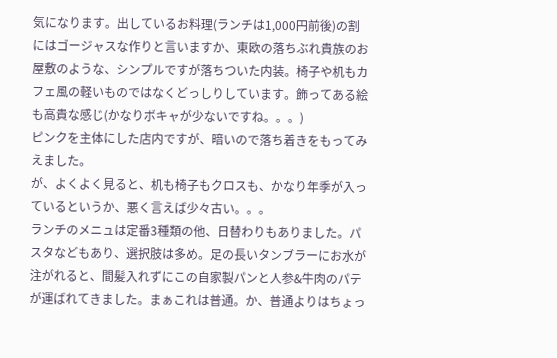気になります。出しているお料理(ランチは1,000円前後)の割にはゴージャスな作りと言いますか、東欧の落ちぶれ貴族のお屋敷のような、シンプルですが落ちついた内装。椅子や机もカフェ風の軽いものではなくどっしりしています。飾ってある絵も高貴な感じ(かなりボキャが少ないですね。。。)
ピンクを主体にした店内ですが、暗いので落ち着きをもってみえました。
が、よくよく見ると、机も椅子もクロスも、かなり年季が入っているというか、悪く言えば少々古い。。。
ランチのメニュは定番3種類の他、日替わりもありました。パスタなどもあり、選択肢は多め。足の長いタンブラーにお水が注がれると、間髪入れずにこの自家製パンと人参&牛肉のパテが運ばれてきました。まぁこれは普通。か、普通よりはちょっ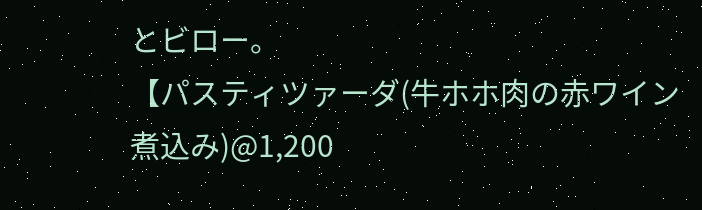とビロー。
【パスティツァーダ(牛ホホ肉の赤ワイン煮込み)@1,200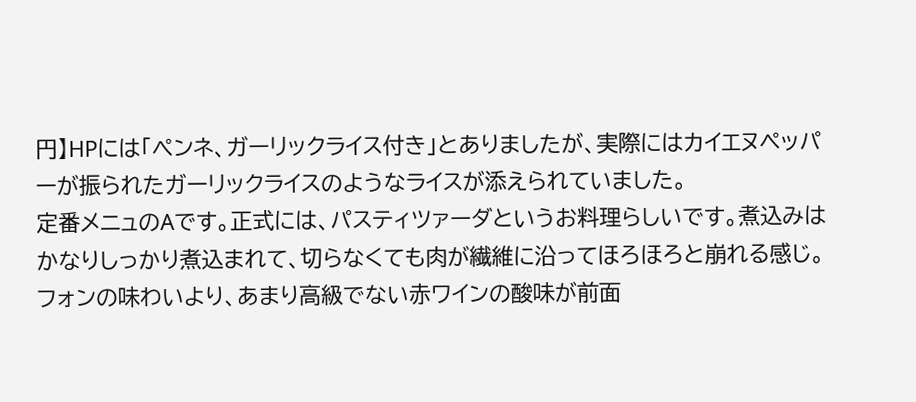円】HPには「ぺンネ、ガーリックライス付き」とありましたが、実際にはカイエヌペッパーが振られたガーリックライスのようなライスが添えられていました。
定番メニュのAです。正式には、パスティツァーダというお料理らしいです。煮込みはかなりしっかり煮込まれて、切らなくても肉が繊維に沿ってほろほろと崩れる感じ。フォンの味わいより、あまり高級でない赤ワインの酸味が前面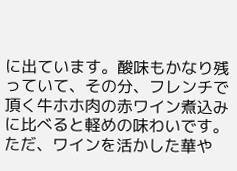に出ています。酸味もかなり残っていて、その分、フレンチで頂く牛ホホ肉の赤ワイン煮込みに比べると軽めの味わいです。ただ、ワインを活かした華や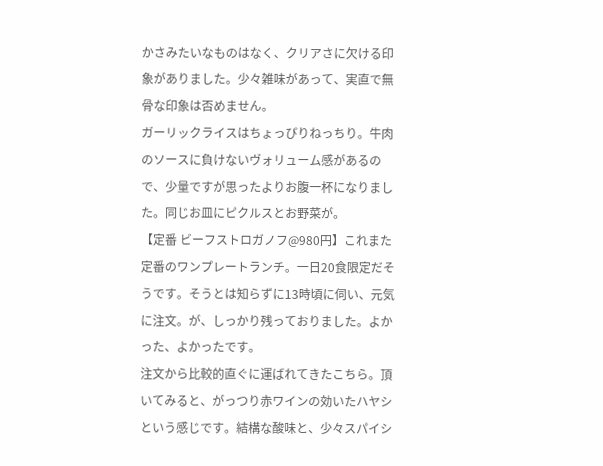かさみたいなものはなく、クリアさに欠ける印象がありました。少々雑味があって、実直で無骨な印象は否めません。
ガーリックライスはちょっぴりねっちり。牛肉のソースに負けないヴォリューム感があるので、少量ですが思ったよりお腹一杯になりました。同じお皿にピクルスとお野菜が。
【定番 ビーフストロガノフ@980円】これまた定番のワンプレートランチ。一日20食限定だそうです。そうとは知らずに13時頃に伺い、元気に注文。が、しっかり残っておりました。よかった、よかったです。
注文から比較的直ぐに運ばれてきたこちら。頂いてみると、がっつり赤ワインの効いたハヤシという感じです。結構な酸味と、少々スパイシ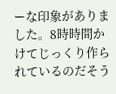ーな印象がありました。8時時間かけてじっくり作られているのだそう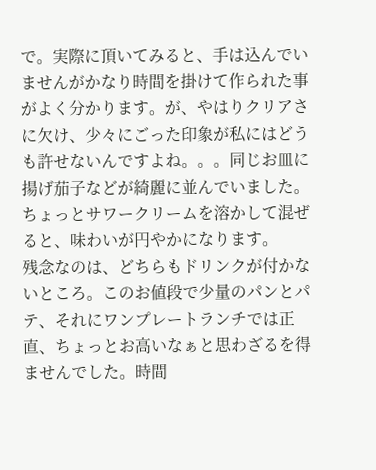で。実際に頂いてみると、手は込んでいませんがかなり時間を掛けて作られた事がよく分かります。が、やはりクリアさに欠け、少々にごった印象が私にはどうも許せないんですよね。。。同じお皿に揚げ茄子などが綺麗に並んでいました。
ちょっとサワークリームを溶かして混ぜると、味わいが円やかになります。
残念なのは、どちらもドリンクが付かないところ。このお値段で少量のパンとパテ、それにワンプレートランチでは正直、ちょっとお高いなぁと思わざるを得ませんでした。時間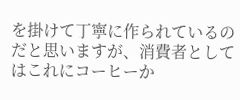を掛けて丁寧に作られているのだと思いますが、消費者としてはこれにコーヒーか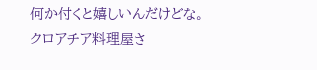何か付くと嬉しいんだけどな。
クロアチア料理屋さ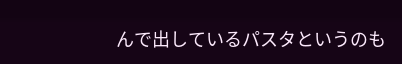んで出しているパスタというのも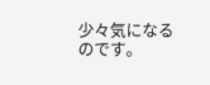少々気になるのです。